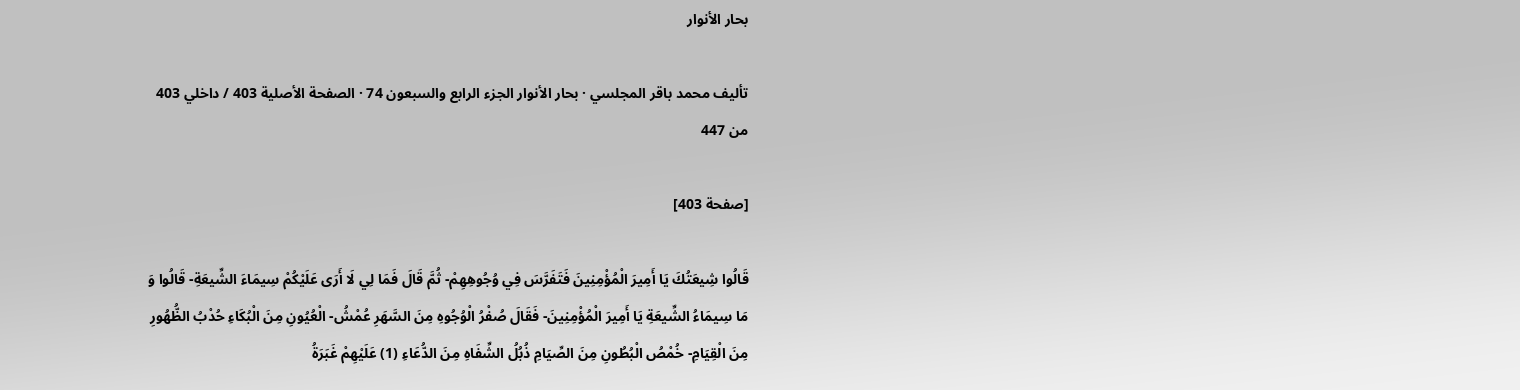بحار الأنوار

تأليف محمد باقر المجلسي · بحار الأنوار الجزء الرابع والسبعون 74 · الصفحة الأصلية 403 / داخلي 403 من 447

[صفحة 403]

قَالُوا شِيعَتُكَ يَا أَمِيرَ الْمُؤْمِنِينَ فَتَفَرَّسَ فِي وُجُوهِهِمْ- ثُمَّ قَالَ فَمَا لِي لَا أَرَى عَلَيْكُمْ سِيمَاءَ الشِّيعَةِ- قَالُوا وَ مَا سِيمَاءُ الشِّيعَةِ يَا أَمِيرَ الْمُؤْمِنِينَ- فَقَالَ صُفْرُ الْوُجُوهِ مِنَ السَّهَرِ عُمْشُ- الْعُيُونِ مِنَ الْبُكَاءِ حُدْبُ الظُّهُورِ مِنَ الْقِيَامِ- خُمْصُ الْبُطُونِ مِنَ الصِّيَامِ ذُبُلُ الشِّفَاهِ مِنَ الدُّعَاءِ (1) عَلَيْهِمْ غَبَرَةُ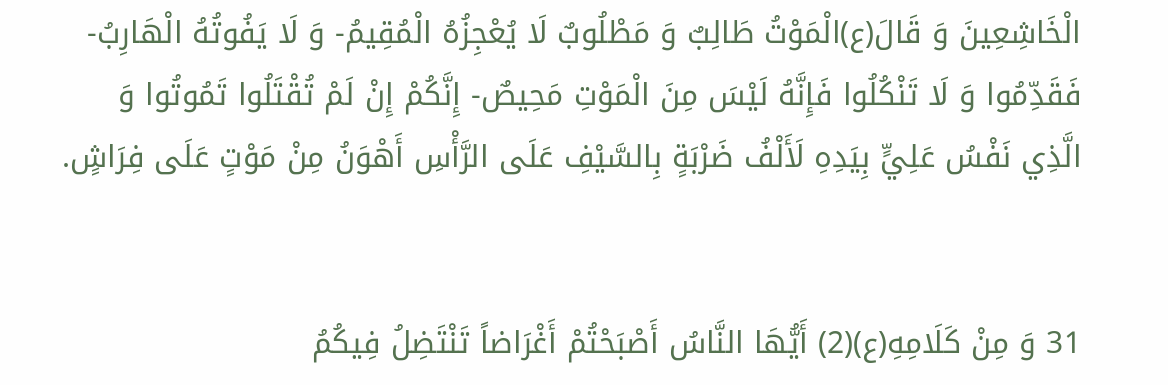الْخَاشِعِينَ وَ قَالَ(ع)الْمَوْتُ طَالِبٌ وَ مَطْلُوبٌ لَا يُعْجِزُهُ الْمُقِيمُ- وَ لَا يَفُوتُهُ الْهَارِبُ- فَقَدِّمُوا وَ لَا تَنْكُلُوا فَإِنَّهُ لَيْسَ مِنَ الْمَوْتِ مَحِيصٌ- إِنَّكُمْ إِنْ لَمْ تُقْتَلُوا تَمُوتُوا وَ الَّذِي نَفْسُ عَلِيٍّ بِيَدِهِ لَأَلْفُ ضَرْبَةٍ بِالسَّيْفِ عَلَى الرَّأْسِ أَهْوَنُ مِنْ مَوْتٍ عَلَى فِرَاشٍ.


31 وَ مِنْ كَلَامِهِ(ع)(2) أَيُّهَا النَّاسُ أَصْبَحْتُمْ أَغْرَاضاً تَنْتَضِلُ فِيكُمُ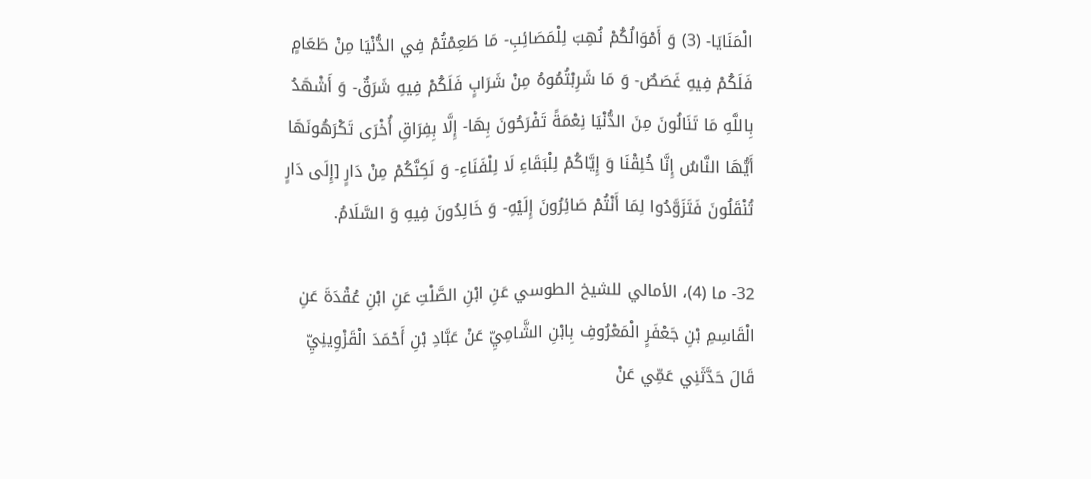الْمَنَايَا- (3) وَ أَمْوَالُكُمْ نُهِبَ لِلْمَصَائِبِ- مَا طَعِمْتُمْ فِي الدُّنْيَا مِنْ طَعَامٍ فَلَكُمْ فِيهِ غَصَصٌ- وَ مَا شَرِبْتُمُوهُ مِنْ شَرَابٍ فَلَكُمْ فِيهِ شَرَقٌ- وَ أَشْهَدُ بِاللَّهِ مَا تَنَالُونَ مِنَ الدُّنْيَا نِعْمَةً تَفْرَحُونَ بِهَا- إِلَّا بِفِرَاقِ أُخْرَى تَكْرَهُونَهَا أَيُّهَا النَّاسُ إِنَّا خُلِقْنَا وَ إِيَّاكُمْ لِلْبَقَاءِ لَا لِلْفَنَاءِ- وَ لَكِنَّكُمْ مِنْ دَارٍ [إِلَى دَارٍ تُنْقَلُونَ فَتَزَوَّدُوا لِمَا أَنْتُمْ صَائِرُونَ إِلَيْهِ- وَ خَالِدُونَ فِيهِ وَ السَّلَامُ.

32- ما (4)، الأمالي للشيخ الطوسي عَنِ ابْنِ الصَّلْتِ عَنِ ابْنِ عُقْدَةَ عَنِ الْقَاسِمِ بْنِ جَعْفَرٍ الْمَعْرُوفِ بِابْنِ الشَّامِيِّ عَنْ عَبَّادِ بْنِ أَحْمَدَ الْقَزْوِينِيِّ قَالَ حَدَّثَنِي عَمِّي عَنْ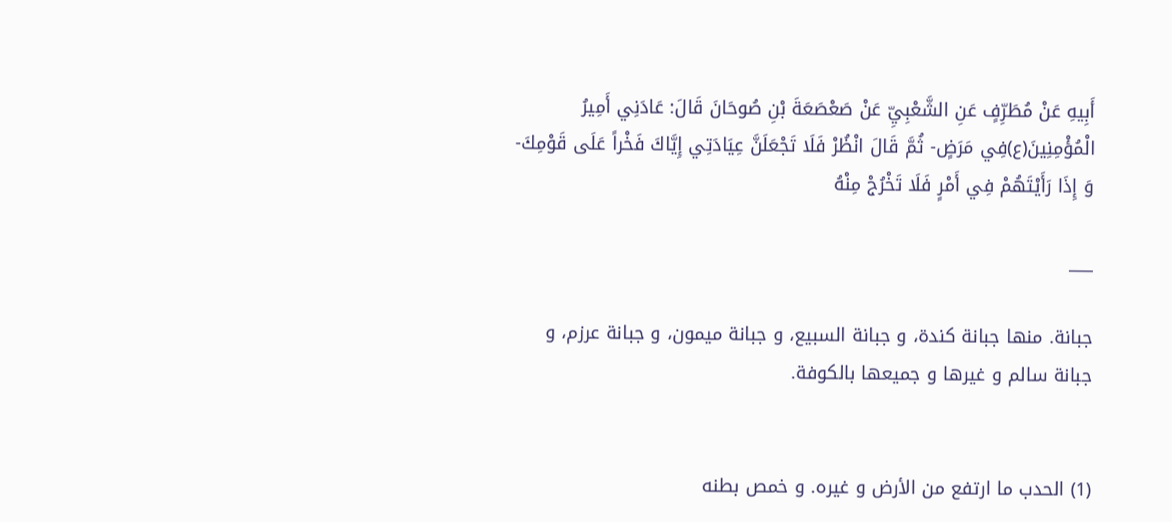أَبِيهِ عَنْ مُطَرِّفٍ عَنِ الشَّعْبِيِّ عَنْ صَعْصَعَةَ بْنِ صُوحَانَ قَالَ: عَادَنِي أَمِيرُ الْمُؤْمِنِينَ(ع)فِي مَرَضٍ- ثُمَّ قَالَ انْظُرْ فَلَا تَجْعَلَنَّ عِيَادَتِي إِيَّاكَ فَخْراً عَلَى قَوْمِكَ- وَ إِذَا رَأَيْتَهُمْ فِي أَمْرٍ فَلَا تَخْرُجْ مِنْهُ

___

جبانة. منها جبانة كندة، و جبانة السبيع، و جبانة ميمون، و جبانة عرزم، و جبانة سالم و غيرها و جميعها بالكوفة.


(1) الحدب ما ارتفع من الأرض و غيره. و خمص بطنه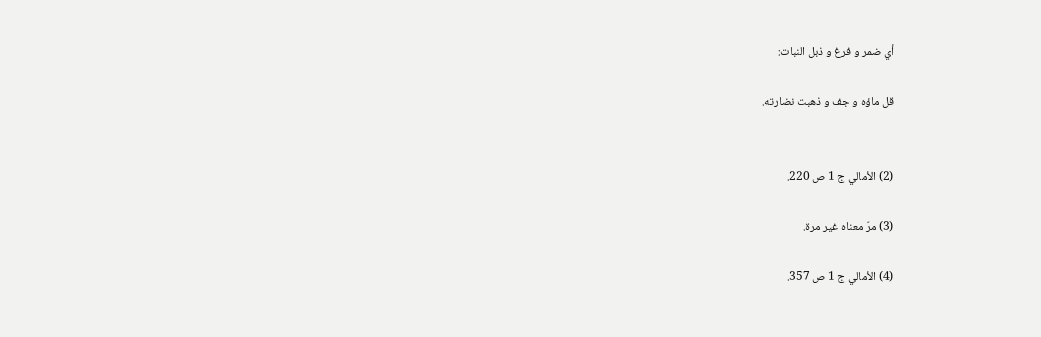أي ضمر و فرغ و ذبل النبات:

قل ماؤه و جف و ذهبت نضارته.


(2) الأمالي ج 1 ص 220.

(3) مرّ معناه غير مرة.

(4) الأمالي ج 1 ص 357.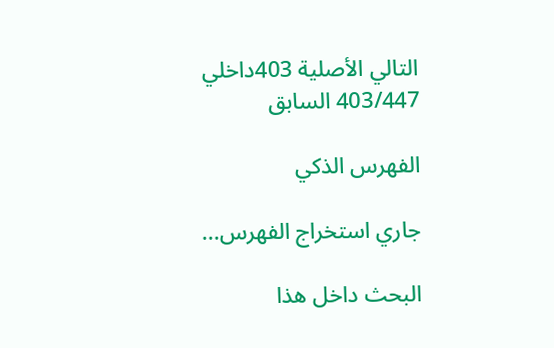التالي الأصلية 403داخلي 403/447 السابق

الفهرس الذكي

جاري استخراج الفهرس...

البحث داخل هذا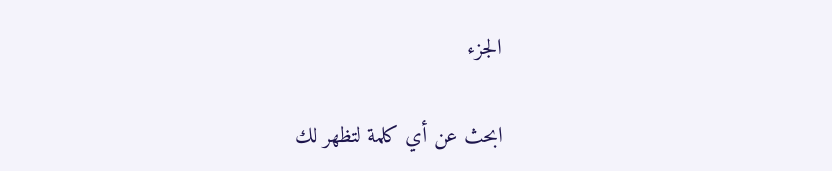الجزء

ابحث عن أي كلمة لتظهر لك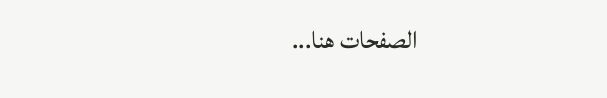الصفحات هنا...